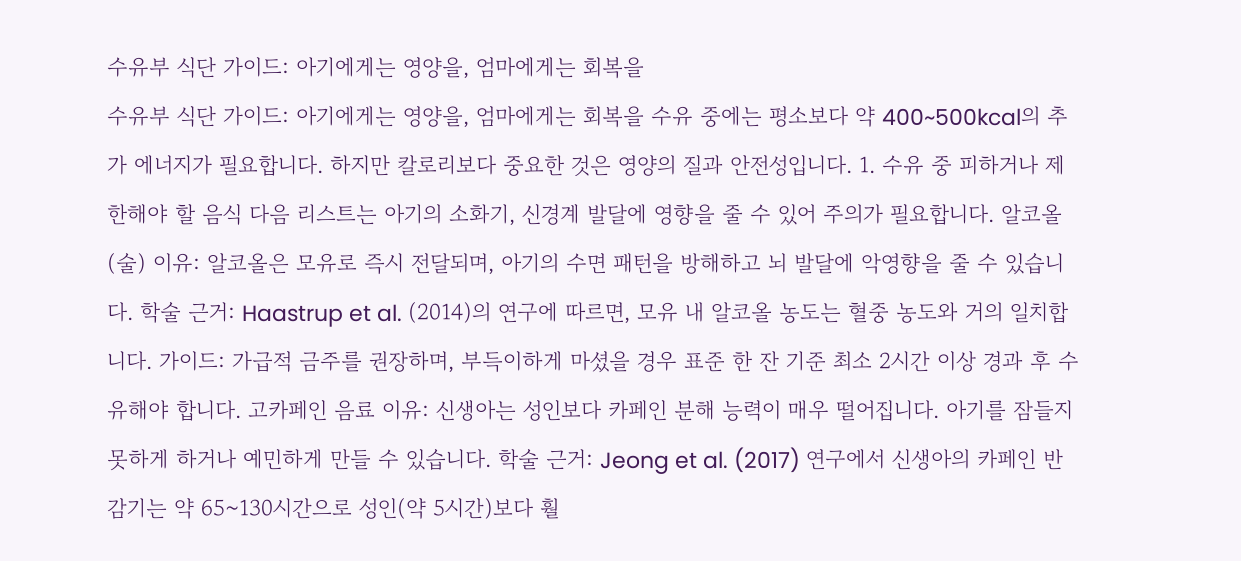수유부 식단 가이드: 아기에게는 영양을, 엄마에게는 회복을
수유부 식단 가이드: 아기에게는 영양을, 엄마에게는 회복을 수유 중에는 평소보다 약 400~500kcal의 추가 에너지가 필요합니다. 하지만 칼로리보다 중요한 것은 영양의 질과 안전성입니다. 1. 수유 중 피하거나 제한해야 할 음식 다음 리스트는 아기의 소화기, 신경계 발달에 영향을 줄 수 있어 주의가 필요합니다. 알코올 (술) 이유: 알코올은 모유로 즉시 전달되며, 아기의 수면 패턴을 방해하고 뇌 발달에 악영향을 줄 수 있습니다. 학술 근거: Haastrup et al. (2014)의 연구에 따르면, 모유 내 알코올 농도는 혈중 농도와 거의 일치합니다. 가이드: 가급적 금주를 권장하며, 부득이하게 마셨을 경우 표준 한 잔 기준 최소 2시간 이상 경과 후 수유해야 합니다. 고카페인 음료 이유: 신생아는 성인보다 카페인 분해 능력이 매우 떨어집니다. 아기를 잠들지 못하게 하거나 예민하게 만들 수 있습니다. 학술 근거: Jeong et al. (2017) 연구에서 신생아의 카페인 반감기는 약 65~130시간으로 성인(약 5시간)보다 훨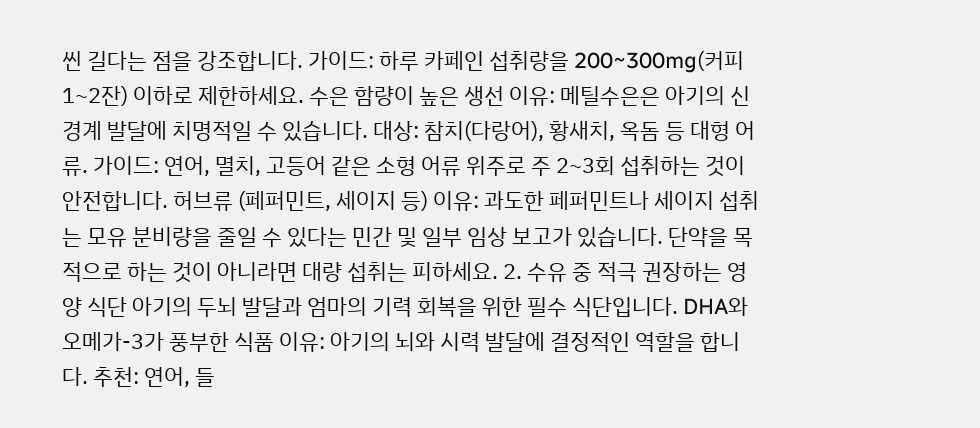씬 길다는 점을 강조합니다. 가이드: 하루 카페인 섭취량을 200~300mg(커피 1~2잔) 이하로 제한하세요. 수은 함량이 높은 생선 이유: 메틸수은은 아기의 신경계 발달에 치명적일 수 있습니다. 대상: 참치(다랑어), 황새치, 옥돔 등 대형 어류. 가이드: 연어, 멸치, 고등어 같은 소형 어류 위주로 주 2~3회 섭취하는 것이 안전합니다. 허브류 (페퍼민트, 세이지 등) 이유: 과도한 페퍼민트나 세이지 섭취는 모유 분비량을 줄일 수 있다는 민간 및 일부 임상 보고가 있습니다. 단약을 목적으로 하는 것이 아니라면 대량 섭취는 피하세요. 2. 수유 중 적극 권장하는 영양 식단 아기의 두뇌 발달과 엄마의 기력 회복을 위한 필수 식단입니다. DHA와 오메가-3가 풍부한 식품 이유: 아기의 뇌와 시력 발달에 결정적인 역할을 합니다. 추천: 연어, 들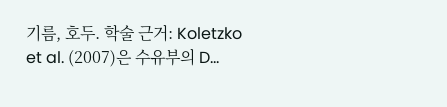기름, 호두. 학술 근거: Koletzko et al. (2007)은 수유부의 D...